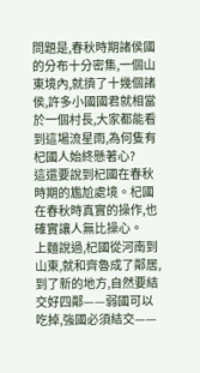問題是,春秋時期諸侯國的分布十分密集,一個山東境內,就擠了十幾個諸侯,許多小國國君就相當於一個村長,大家都能看到這場流星雨,為何隻有杞國人始終懸著心?
這還要說到杞國在春秋時期的尷尬處境。杞國在春秋時真實的操作,也確實讓人無比操心。
上麵說過,杞國從河南到山東,就和齊魯成了鄰居,到了新的地方,自然要結交好四鄰——弱國可以吃掉,強國必須結交——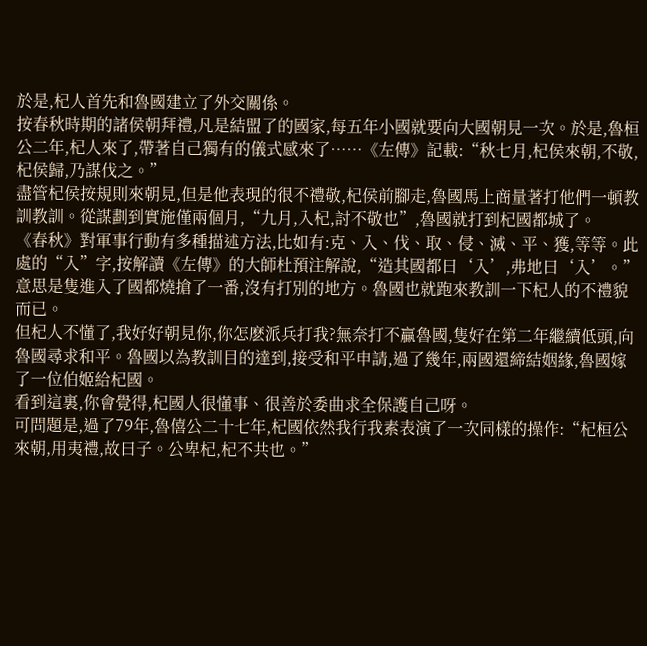於是,杞人首先和魯國建立了外交關係。
按春秋時期的諸侯朝拜禮,凡是結盟了的國家,每五年小國就要向大國朝見一次。於是,魯桓公二年,杞人來了,帶著自己獨有的儀式感來了……《左傳》記載:“秋七月,杞侯來朝,不敬,杞侯歸,乃謀伐之。”
盡管杞侯按規則來朝見,但是他表現的很不禮敬,杞侯前腳走,魯國馬上商量著打他們一頓教訓教訓。從謀劃到實施僅兩個月,“九月,入杞,討不敬也”,魯國就打到杞國都城了。
《春秋》對軍事行動有多種描述方法,比如有:克、入、伐、取、侵、滅、平、獲,等等。此處的“入”字,按解讀《左傳》的大師杜預注解說,“造其國都曰‘入’,弗地曰‘入’。”意思是隻進入了國都燒搶了一番,沒有打別的地方。魯國也就跑來教訓一下杞人的不禮貌而已。
但杞人不懂了,我好好朝見你,你怎麽派兵打我?無奈打不贏魯國,隻好在第二年繼續低頭,向魯國尋求和平。魯國以為教訓目的達到,接受和平申請,過了幾年,兩國還締結姻緣,魯國嫁了一位伯姬給杞國。
看到這裏,你會覺得,杞國人很懂事、很善於委曲求全保護自己呀。
可問題是,過了79年,魯僖公二十七年,杞國依然我行我素表演了一次同樣的操作:“杞桓公來朝,用夷禮,故曰子。公卑杞,杞不共也。”